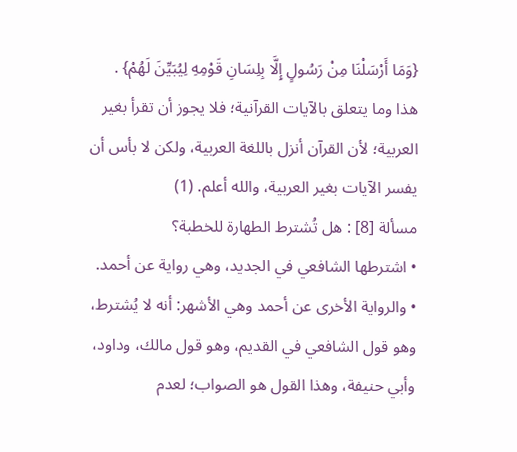{وَمَا أَرْسَلْنَا مِنْ رَسُولٍ إِلَّا بِلِسَانِ قَوْمِهِ لِيُبَيِّنَ لَهُمْ} .
هذا وما يتعلق بالآيات القرآنية؛ فلا يجوز أن تقرأ بغير العربية؛ لأن القرآن أنزل باللغة العربية، ولكن لا بأس أن يفسر الآيات بغير العربية، والله أعلم. (1)
مسألة [8] : هل تُشترط الطهارة للخطبة؟
• اشترطها الشافعي في الجديد، وهي رواية عن أحمد.
• والرواية الأخرى عن أحمد وهي الأشهر: أنه لا يُشترط، وهو قول الشافعي في القديم، وهو قول مالك، وداود، وأبي حنيفة، وهذا القول هو الصواب؛ لعدم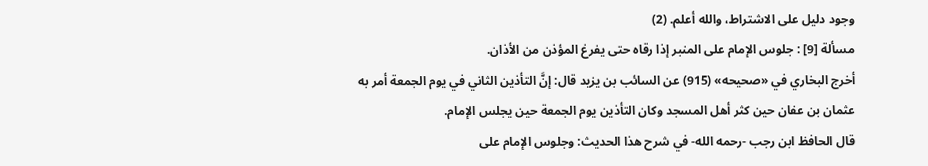وجود دليل على الاشتراط، والله أعلم. (2)
مسألة [9] : جلوس الإمام على المنبر إذا رقاه حتى يفرغ المؤذن من الأذان.
أخرج البخاري في «صحيحه» (915) عن السائب بن يزيد قال: إنَّ التأذين الثاني في يوم الجمعة أمر به عثمان بن عفان حين كثر أهل المسجد وكان التأذين يوم الجمعة حين يجلس الإمام.
قال الحافظ ابن رجب -رحمه الله- في شرح هذا الحديث: وجلوس الإمام على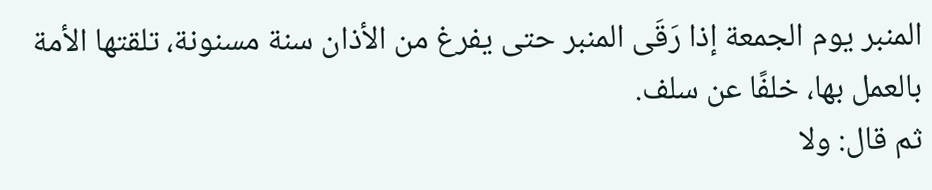المنبر يوم الجمعة إذا رَقَى المنبر حتى يفرغ من الأذان سنة مسنونة، تلقتها الأمة بالعمل بها، خلفًا عن سلف.
ثم قال: ولا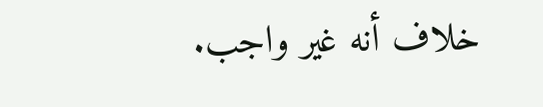خلاف أنه غير واجب.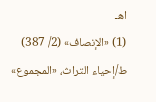اهـ
(1) «الإنصاف» (2/ 387) ط/إحياء التراث، «المجموع»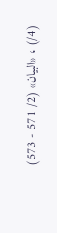(4/) ، «البيان» (2/ 571 - 573)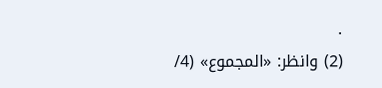.
(2) وانظر: «المجموع» (4/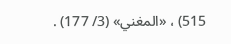515) ، «المغني» (3/ 177) .